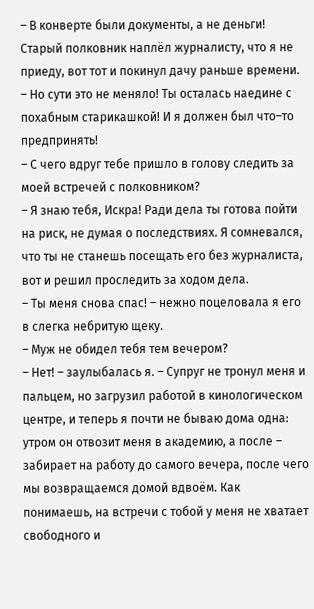– В конверте были документы, а не деньги! Старый полковник наплёл журналисту, что я не приеду, вот тот и покинул дачу раньше времени.
– Но сути это не меняло! Ты осталась наедине с похабным старикашкой! И я должен был что–то предпринять!
– С чего вдруг тебе пришло в голову следить за моей встречей с полковником?
– Я знаю тебя, Искра! Ради дела ты готова пойти на риск, не думая о последствиях. Я сомневался, что ты не станешь посещать его без журналиста, вот и решил проследить за ходом дела.
– Ты меня снова спас! – нежно поцеловала я его в слегка небритую щеку.
– Муж не обидел тебя тем вечером?
– Нет! – заулыбалась я. – Супруг не тронул меня и пальцем, но загрузил работой в кинологическом центре, и теперь я почти не бываю дома одна: утром он отвозит меня в академию, а после – забирает на работу до самого вечера, после чего мы возвращаемся домой вдвоём. Как понимаешь, на встречи с тобой у меня не хватает свободного и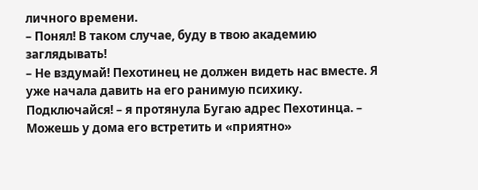личного времени.
– Понял! В таком случае, буду в твою академию заглядывать!
– Не вздумай! Пехотинец не должен видеть нас вместе. Я уже начала давить на его ранимую психику. Подключайся! – я протянула Бугаю адрес Пехотинца. – Можешь у дома его встретить и «приятно»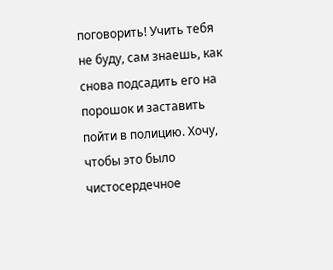поговорить! Учить тебя не буду, сам знаешь, как снова подсадить его на порошок и заставить пойти в полицию. Хочу, чтобы это было чистосердечное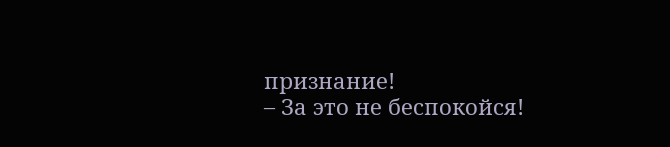признание!
– За это не беспокойся!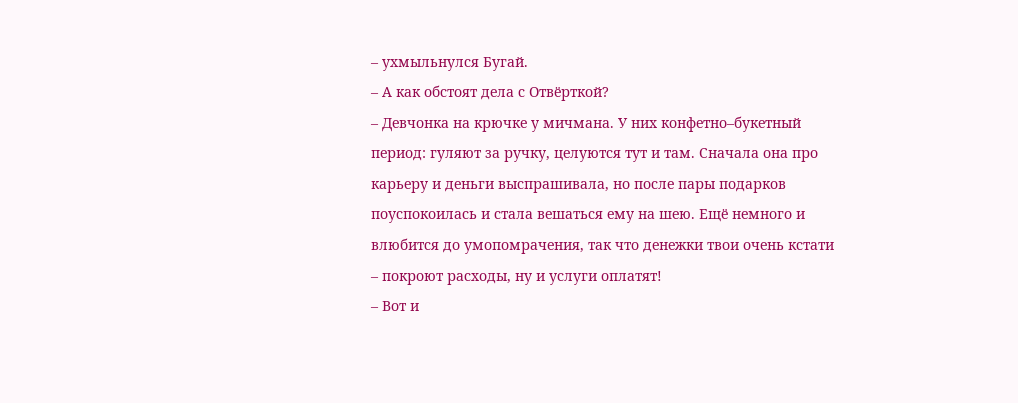– ухмыльнулся Бугай.
– А как обстоят дела с Отвёрткой?
– Девчонка на крючке у мичмана. У них конфетно–букетный период: гуляют за ручку, целуются тут и там. Сначала она про карьеру и деньги выспрашивала, но после пары подарков поуспокоилась и стала вешаться ему на шею. Ещё немного и влюбится до умопомрачения, так что денежки твои очень кстати – покроют расходы, ну и услуги оплатят!
– Вот и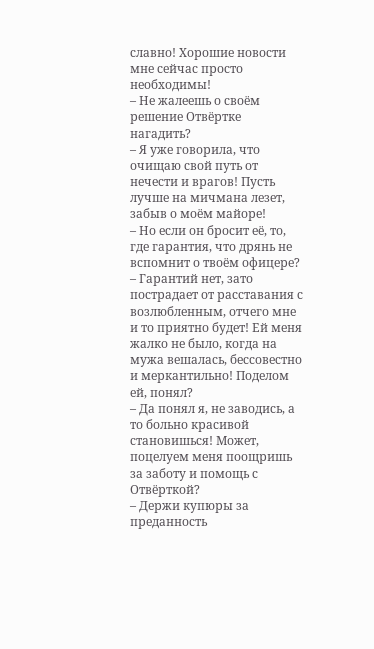славно! Хорошие новости мне сейчас просто необходимы!
– Не жалеешь о своём решение Отвёртке нагадить?
– Я уже говорила, что очищаю свой путь от нечести и врагов! Пусть лучше на мичмана лезет, забыв о моём майоре!
– Но если он бросит её, то, где гарантия, что дрянь не вспомнит о твоём офицере?
– Гарантий нет, зато пострадает от расставания с возлюбленным, отчего мне и то приятно будет! Ей меня жалко не было, когда на мужа вешалась, бессовестно и меркантильно! Поделом ей, понял?
– Да понял я, не заводись, а то больно красивой становишься! Может, поцелуем меня поощришь за заботу и помощь с Отвёрткой?
– Держи купюры за преданность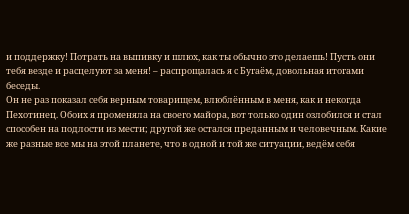и поддержку! Потрать на выпивку и шлюх, как ты обычно это делаешь! Пусть они тебя везде и расцелуют за меня! – распрощалась я с Бугаём, довольная итогами беседы.
Он не раз показал себя верным товарищем, влюблённым в меня, как и некогда Пехотинец. Обоих я променяла на своего майора, вот только один озлобился и стал способен на подлости из мести; другой же остался преданным и человечным. Какие же разные все мы на этой планете, что в одной и той же ситуации, ведём себя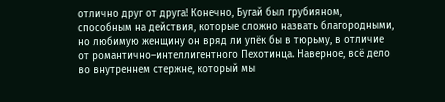отлично друг от друга! Конечно, Бугай был грубияном, способным на действия, которые сложно назвать благородными, но любимую женщину он вряд ли упёк бы в тюрьму, в отличие от романтично–интеллигентного Пехотинца. Наверное, всё дело во внутреннем стержне, который мы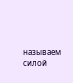называем силой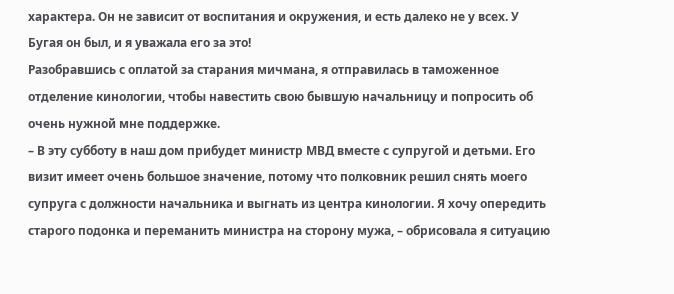характера. Он не зависит от воспитания и окружения, и есть далеко не у всех. У Бугая он был, и я уважала его за это!
Разобравшись с оплатой за старания мичмана, я отправилась в таможенное отделение кинологии, чтобы навестить свою бывшую начальницу и попросить об очень нужной мне поддержке.
– В эту субботу в наш дом прибудет министр МВД вместе с супругой и детьми. Его визит имеет очень большое значение, потому что полковник решил снять моего супруга с должности начальника и выгнать из центра кинологии. Я хочу опередить старого подонка и переманить министра на сторону мужа, – обрисовала я ситуацию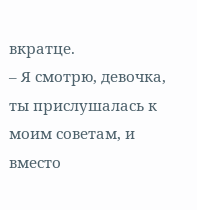вкратце.
– Я смотрю, девочка, ты прислушалась к моим советам, и вместо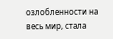озлобленности на весь мир, стала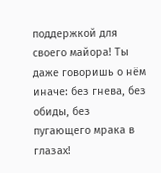поддержкой для своего майора! Ты даже говоришь о нём иначе: без гнева, без обиды, без пугающего мрака в глазах!